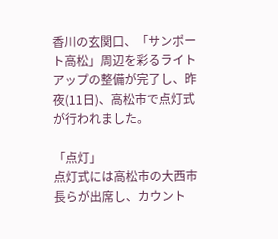香川の玄関口、「サンポート高松」周辺を彩るライトアップの整備が完了し、昨夜(11日)、高松市で点灯式が行われました。

「点灯」
点灯式には高松市の大西市長らが出席し、カウント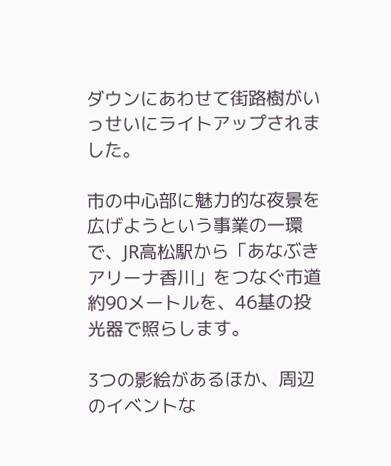ダウンにあわせて街路樹がいっせいにライトアップされました。

市の中心部に魅力的な夜景を広げようという事業の一環で、JR高松駅から「あなぶきアリーナ香川」をつなぐ市道約90メートルを、46基の投光器で照らします。

3つの影絵があるほか、周辺のイベントな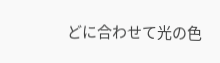どに合わせて光の色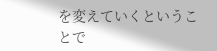を変えていくということで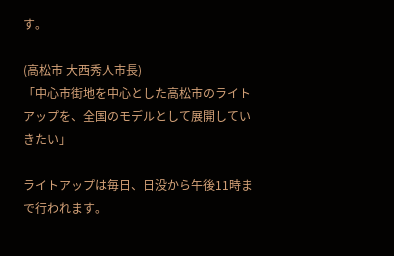す。

(高松市 大西秀人市長)
「中心市街地を中心とした高松市のライトアップを、全国のモデルとして展開していきたい」

ライトアップは毎日、日没から午後11時まで行われます。